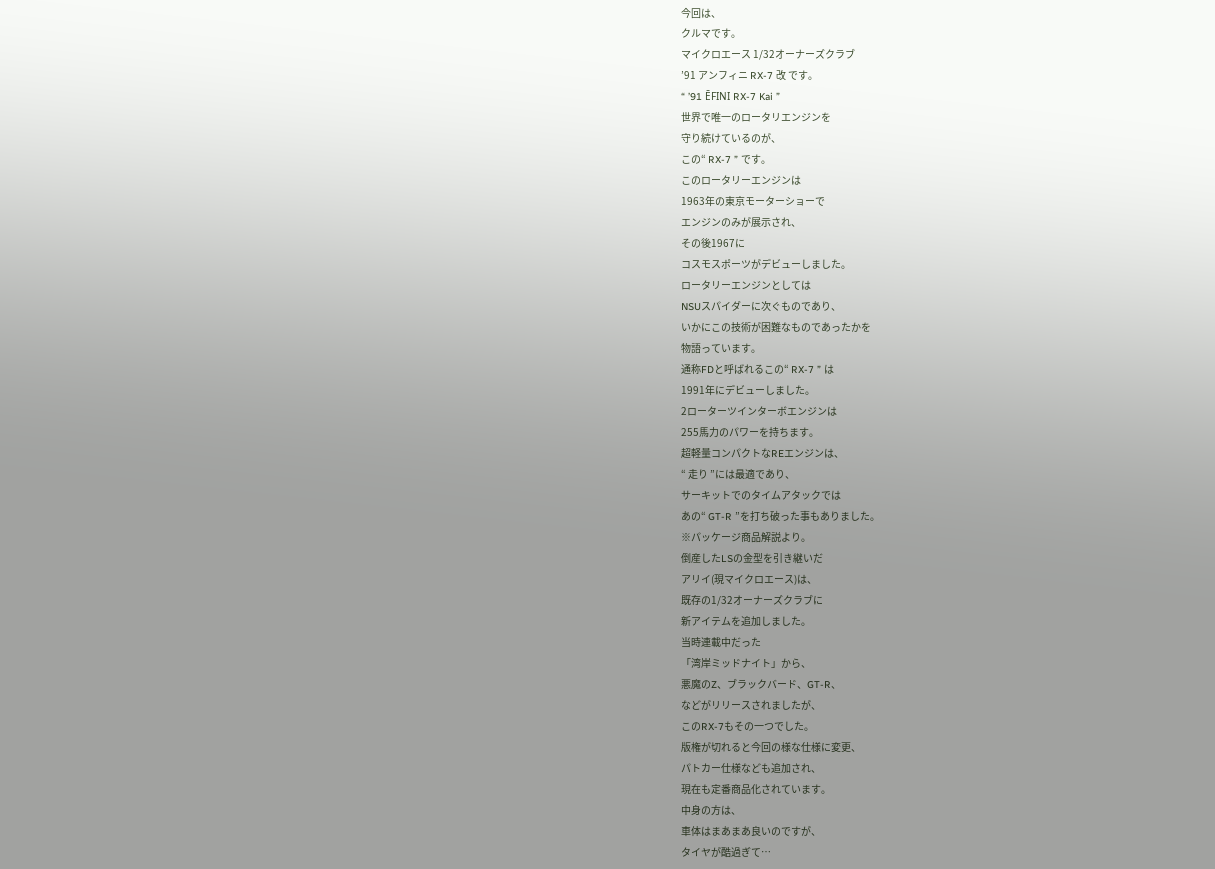今回は、
クルマです。
マイクロエース 1/32オーナーズクラブ
’91 アンフィニ RX-7 改 です。
“ ’91 ĒFINI RX-7 Kai ”
世界で唯一のロータリエンジンを
守り続けているのが、
この“ RX-7 ” です。
このロータリーエンジンは
1963年の東京モーターショーで
エンジンのみが展示され、
その後1967に
コスモスポーツがデビューしました。
ロータリーエンジンとしては
NSUスパイダーに次ぐものであり、
いかにこの技術が困難なものであったかを
物語っています。
通称FDと呼ばれるこの“ RX-7 ” は
1991年にデビューしました。
2ローターツインターボエンジンは
255馬力のパワーを持ちます。
超軽量コンパクトなREエンジンは、
“ 走り ”には最適であり、
サーキットでのタイムアタックでは
あの“ GT-R ”を打ち破った事もありました。
※パッケージ商品解説より。
倒産したLSの金型を引き継いだ
アリイ(現マイクロエース)は、
既存の1/32オーナーズクラブに
新アイテムを追加しました。
当時連載中だった
「湾岸ミッドナイト」から、
悪魔のZ、ブラックバード、GT-R、
などがリリースされましたが、
このRX-7もその一つでした。
版権が切れると今回の様な仕様に変更、
パトカー仕様なども追加され、
現在も定番商品化されています。
中身の方は、
車体はまあまあ良いのですが、
タイヤが酷過ぎて…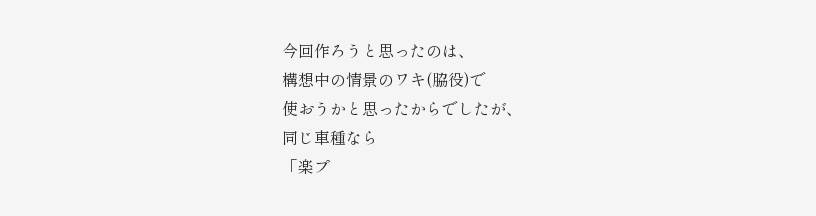今回作ろうと思ったのは、
構想中の情景のワキ(脇役)で
使おうかと思ったからでしたが、
同じ車種なら
「楽プ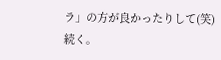ラ」の方が良かったりして(笑)
続く。